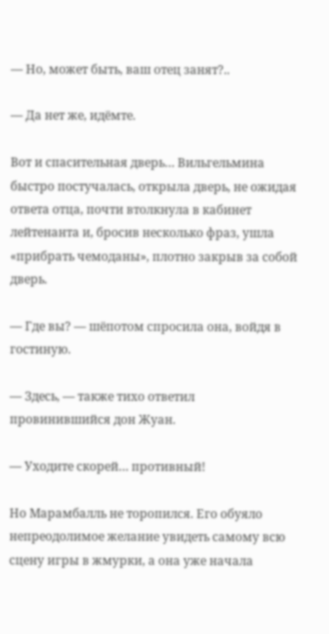— Но, может быть, ваш отец занят?..

— Да нет же, идёмте.

Вот и спасительная дверь… Вильгельмина быстро постучалась, открыла дверь, не ожидая ответа отца, почти втолкнула в кабинет лейтенанта и, бросив несколько фраз, ушла «прибрать чемоданы», плотно закрыв за собой дверь.

— Где вы? — шёпотом спросила она, войдя в гостиную.

— Здесь, — также тихо ответил провинившийся дон Жуан.

— Уходите скорей… противный!

Но Марамбалль не торопился. Его обуяло непреодолимое желание увидеть самому всю сцену игры в жмурки, а она уже начала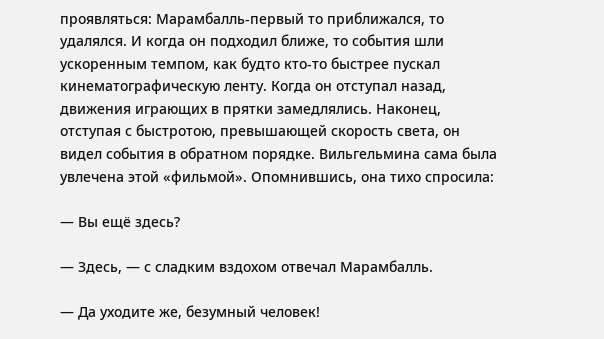проявляться: Марамбалль-первый то приближался, то удалялся. И когда он подходил ближе, то события шли ускоренным темпом, как будто кто-то быстрее пускал кинематографическую ленту. Когда он отступал назад, движения играющих в прятки замедлялись. Наконец, отступая с быстротою, превышающей скорость света, он видел события в обратном порядке. Вильгельмина сама была увлечена этой «фильмой». Опомнившись, она тихо спросила:

— Вы ещё здесь?

— Здесь, — с сладким вздохом отвечал Марамбалль.

— Да уходите же, безумный человек!